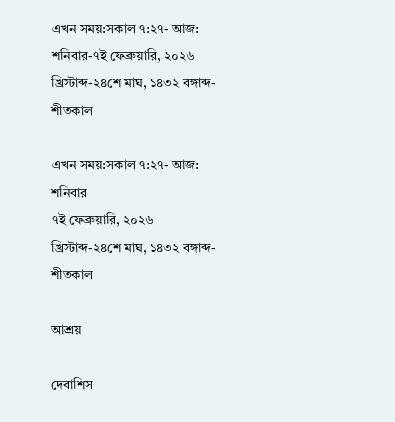এখন সময়:সকাল ৭:২৭- আজ: শনিবার-৭ই ফেব্রুয়ারি, ২০২৬ খ্রিস্টাব্দ-২৪শে মাঘ, ১৪৩২ বঙ্গাব্দ-শীতকাল

এখন সময়:সকাল ৭:২৭- আজ: শনিবার
৭ই ফেব্রুয়ারি, ২০২৬ খ্রিস্টাব্দ-২৪শে মাঘ, ১৪৩২ বঙ্গাব্দ-শীতকাল

আশ্রয়

দেবাশিস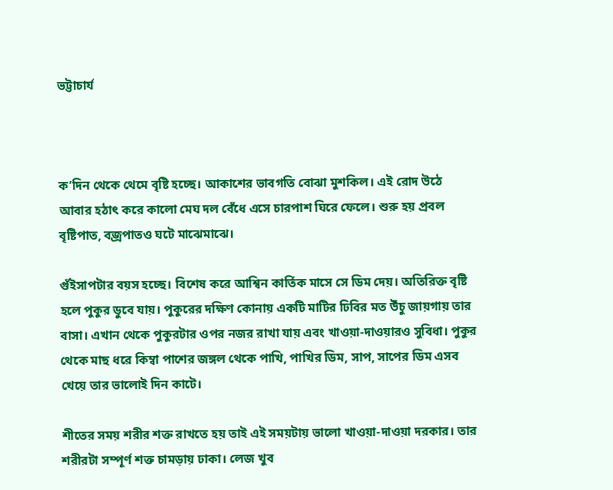ভট্টাচার্য



ক’দিন থেকে থেমে বৃষ্টি হচ্ছে। আকাশের ভাবগতি বোঝা মুশকিল। এই রোদ উঠে আবার হঠাৎ করে কালো মেঘ দল বেঁধে এসে চারপাশ ঘিরে ফেলে। শুরু হয় প্রবল বৃষ্টিপাত, বজ্রপাতও ঘটে মাঝেমাঝে।

গুঁইসাপটার বয়স হচ্ছে। বিশেষ করে আশ্বিন কার্তিক মাসে সে ডিম দেয়। অতিরিক্ত বৃষ্টি হলে পুকুর ডুবে যায়। পুকুরের দক্ষিণ কোনায় একটি মাটির ঢিবির মত উঁচু জায়গায় তার বাসা। এখান থেকে পুকুরটার ওপর নজর রাখা যায় এবং খাওয়া-দাওয়ারও সুবিধা। পুকুর থেকে মাছ ধরে কিম্বা পাশের জঙ্গল থেকে পাখি, পাখির ডিম, সাপ, সাপের ডিম এসব খেয়ে তার ভালোই দিন কাটে।

শীতের সময় শরীর শক্ত রাখতে হয় তাই এই সময়টায় ভালো খাওয়া-দাওয়া দরকার। তার শরীরটা সম্পূর্ণ শক্ত চামড়ায় ঢাকা। লেজ খুব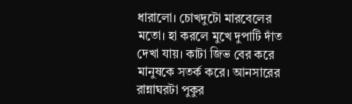ধারালো। চোখদুটো মারবেলের মতো। হা করলে মুখে দুপাটি দাঁত দেখা যায়। কাটা জিভ বের করে মানুষকে সতর্ক করে। আনসারের রান্নাঘরটা পুকুর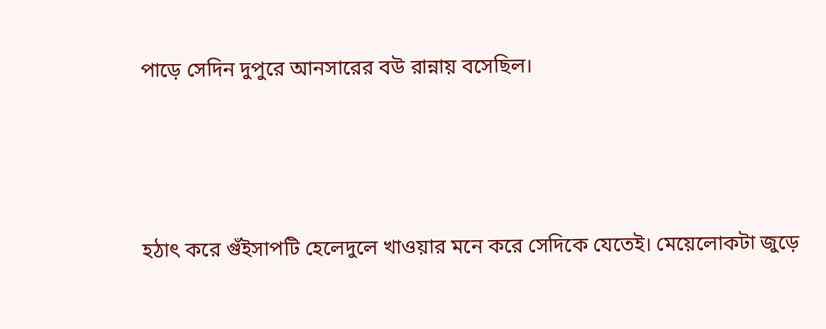পাড়ে সেদিন দুপুরে আনসারের বউ রান্নায় বসেছিল।



হঠাৎ করে গুঁইসাপটি হেলেদুলে খাওয়ার মনে করে সেদিকে যেতেই। মেয়েলোকটা জুড়ে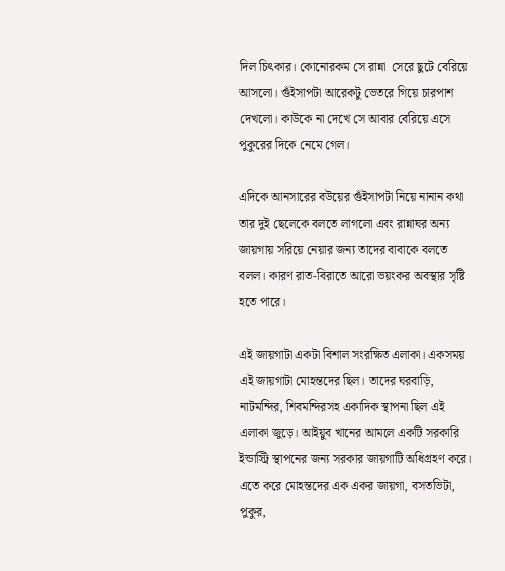দিল চিৎকার। কোনোরকম সে রান্না  সেরে ছুটে বেরিয়ে আসলো। গুঁইসাপটা আরেকটু ভেতরে গিয়ে চারপাশ দেখলো। কাউকে না দেখে সে আবার বেরিয়ে এসে পুকুরের দিকে নেমে গেল।

এদিকে আনসারের বউয়ের গুঁইসাপটা নিয়ে নানান কথা তার দুই ছেলেকে বলতে লাগলো এবং রান্নাঘর অন্য জায়গায় সরিয়ে নেয়ার জন্য তাদের বাবাকে বলতে বলল। কারণ রাত-বিরাতে আরো ভয়ংকর অবস্থার সৃষ্টি হতে পারে।

এই জায়গাটা একটা বিশাল সংরক্ষিত এলাকা। একসময় এই জায়গাটা মোহন্তদের ছিল। তাদের ঘরবাড়ি, নাটমন্দির, শিবমন্দিরসহ একাদিক স্থাপনা ছিল এই এলাকা জুড়ে। আইয়ুব খানের আমলে একটি সরকারি ইন্ডাস্ট্রি স্থাপনের জন্য সরকার জায়গাটি অধিগ্রহণ করে। এতে করে মোহন্তদের এক একর জায়গা, বসতভিটা, পুকুর,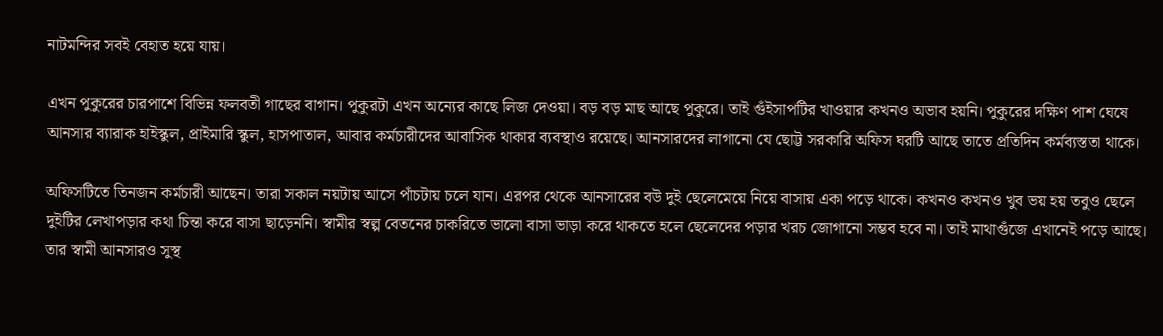নাটমন্দির সবই বেহাত হয়ে যায়।

এখন পুকুরের চারপাশে বিভিন্ন ফলবতী গাছের বাগান। পুকুরটা এখন অন্যের কাছে লিজ দেওয়া। বড় বড় মাছ আছে পুকুরে। তাই গুঁইসাপটির খাওয়ার কখনও অভাব হয়নি। পুকুরের দক্ষিণ পাশ ঘেষে আনসার ব্যারাক হাইস্কুল, প্রাইমারি স্কুল, হাসপাতাল, আবার কর্মচারীদের আবাসিক থাকার ব্যবস্থাও রয়েছে। আনসারদের লাগানো যে ছোট্ট সরকারি অফিস ঘরটি আছে তাতে প্রতিদিন কর্মব্যস্ততা থাকে।

অফিসটিতে তিনজন কর্মচারী আছেন। তারা সকাল নয়টায় আসে পাঁচটায় চলে যান। এরপর থেকে আনসারের বউ দুই ছেলেমেয়ে নিয়ে বাসায় একা পড়ে থাকে। কখনও কখনও খুব ভয় হয় তবুও ছেলে দুইটির লেখাপড়ার কথা চিন্তা করে বাসা ছাড়েননি। স্বামীর স্বল্প বেতনের চাকরিতে ভালো বাসা ভাড়া করে থাকতে হলে ছেলেদের পড়ার খরচ জোগানো সম্ভব হবে না। তাই মাথাগুঁজে এখানেই পড়ে আছে। তার স্বামী আনসারও সুস্থ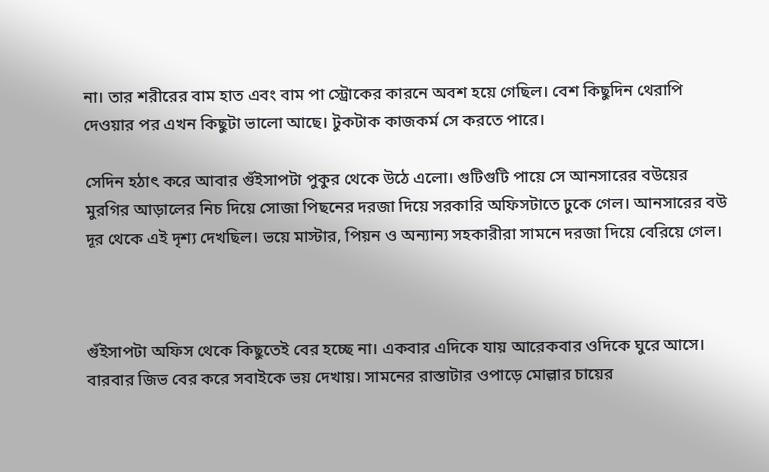না। তার শরীরের বাম হাত এবং বাম পা স্ট্রোকের কারনে অবশ হয়ে গেছিল। বেশ কিছুদিন থেরাপি দেওয়ার পর এখন কিছুটা ভালো আছে। টুকটাক কাজকর্ম সে করতে পারে।

সেদিন হঠাৎ করে আবার গুঁইসাপটা পুকুর থেকে উঠে এলো। গুটিগুটি পায়ে সে আনসারের বউয়ের মুরগির আড়ালের নিচ দিয়ে সোজা পিছনের দরজা দিয়ে সরকারি অফিসটাতে ঢুকে গেল। আনসারের বউ দূর থেকে এই দৃশ্য দেখছিল। ভয়ে মাস্টার, পিয়ন ও অন্যান্য সহকারীরা সামনে দরজা দিয়ে বেরিয়ে গেল।



গুঁইসাপটা অফিস থেকে কিছুতেই বের হচ্ছে না। একবার এদিকে যায় আরেকবার ওদিকে ঘুরে আসে। বারবার জিভ বের করে সবাইকে ভয় দেখায়। সামনের রাস্তাটার ওপাড়ে মোল্লার চায়ের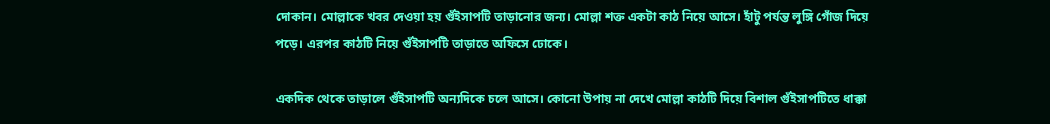দোকান। মোল্লাকে খবর দেওয়া হয় গুঁইসাপটি তাড়ানোর জন্য। মোল্লা শক্ত একটা কাঠ নিয়ে আসে। হাঁটু পর্যন্ত লুঙ্গি গোঁজ দিয়ে পড়ে। এরপর কাঠটি নিয়ে গুঁইসাপটি তাড়াতে অফিসে ঢোকে।

একদিক থেকে তাড়ালে গুঁইসাপটি অন্যদিকে চলে আসে। কোনো উপায় না দেখে মোল্লা কাঠটি দিয়ে বিশাল গুঁইসাপটিতে ধাক্কা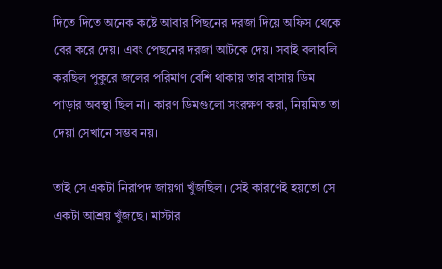দিতে দিতে অনেক কষ্টে আবার পিছনের দরজা দিয়ে অফিস থেকে বের করে দেয়। এবং পেছনের দরজা আটকে দেয়। সবাই বলাবলি করছিল পুকুরে জলের পরিমাণ বেশি থাকায় তার বাসায় ডিম পাড়ার অবস্থা ছিল না। কারণ ডিমগুলো সংরক্ষণ করা, নিয়মিত তা দেয়া সেখানে সম্ভব নয়।

তাই সে একটা নিরাপদ জায়গা খুঁজছিল। সেই কারণেই হয়তো সে একটা আশ্রয় খুঁজছে। মাস্টার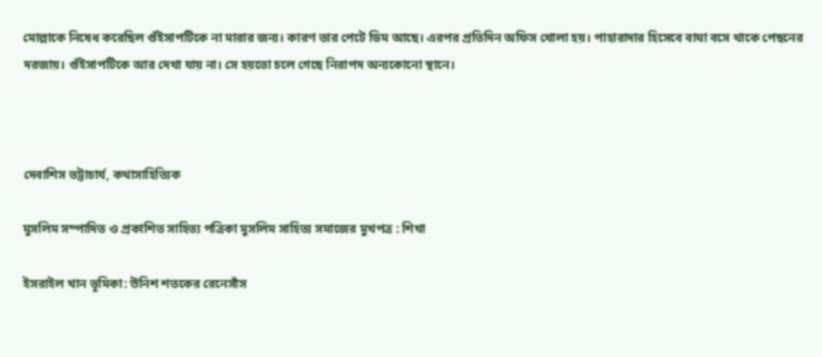মোল্লাকে নিষেধ করেছিল গুঁইসাপটিকে না মারার জন্য। কারণ তার পেটে ডিম আছে। এরপর প্রতিদিন অফিস খোলা হয়। পাহারাদার হিসেবে বাঘা বসে থাকে পেছনের দরজায়। গুঁইসাপটিকে আর দেখা যায় না। সে হয়তো চলে গেছে নিরাপদ অন্যকোনো স্থানে।



দেবাশিস ভট্টাচার্য, কথাসাহিত্যিক

মুসলিম সম্পাদিত ও প্রকাশিত সাহিত্য পত্রিকা মুসলিম সাহিত্য সমাজের মুখপত্র : শিখা

ইসরাইল খান ভূমিকা: উনিশ শতকের রেনেসাঁস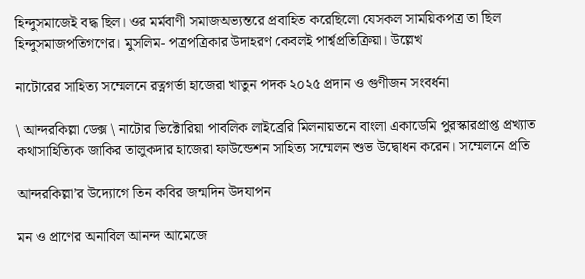হিন্দুসমাজেই বদ্ধ ছিল। ওর মর্মবাণী সমাজঅভ্যন্তরে প্রবাহিত করেছিলো যেসকল সাময়িকপত্র তা ছিল হিন্দুসমাজপতিগণের। মুসলিম- পত্রপত্রিকার উদাহরণ কেবলই পার্শ্বপ্রতিক্রিয়া। উল্লেখ

নাটোরের সাহিত্য সম্মেলনে রত্নগর্ভা হাজেরা খাতুন পদক ২০২৫ প্রদান ও গুণীজন সংবর্ধনা

\ আন্দরকিল্লা ডেক্স \ নাটোর ভিক্টোরিয়া পাবলিক লাইব্রেরি মিলনায়তনে বাংলা একাডেমি পুরস্কারপ্রাপ্ত প্রখ্যাত কথাসাহিত্যিক জাকির তালুকদার হাজেরা ফাউন্ডেশন সাহিত্য সম্মেলন শুভ উদ্বোধন করেন। সম্মেলনে প্রতি

আন্দরকিল্লা’র উদ্যোগে তিন কবির জন্মদিন উদযাপন

মন ও প্রাণের অনাবিল আনন্দ আমেজে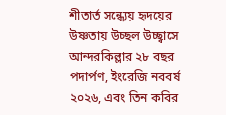শীতার্ত সন্ধ্যেয় হৃদয়ের উষ্ণতায় উচ্ছল উচ্ছ্বাসে আন্দরকিল্লার ২৮ বছর পদার্পণ, ইংরেজি নববর্ষ ২০২৬, এবং তিন কবির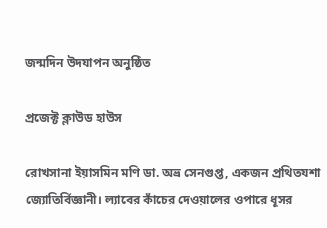জন্মদিন উদযাপন অনুষ্ঠিত

প্রজেক্ট ক্লাউড হাউস

রোখসানা ইয়াসমিন মণি ডা. অভ্র সেনগুপ্ত, একজন প্রথিতযশা জ্যোতির্বিজ্ঞানী। ল্যাবের কাঁচের দেওয়ালের ওপারে ধূসর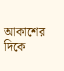আকাশের দিকে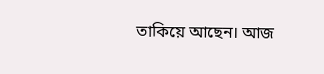তাকিয়ে আছেন। আজ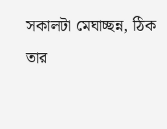সকালটা মেঘাচ্ছন্ন, ঠিক তার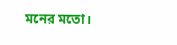মনের মতো।